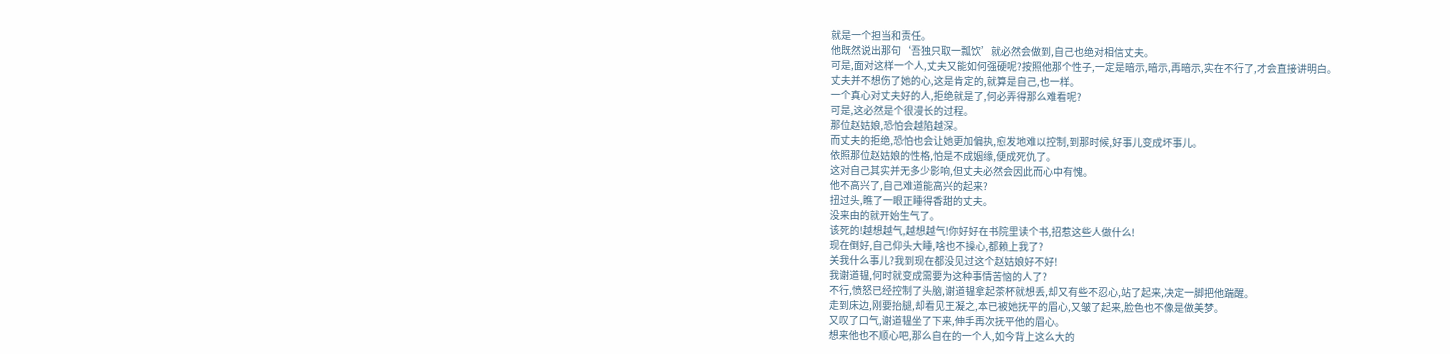就是一个担当和责任。
他既然说出那句‘吾独只取一瓢饮’就必然会做到,自己也绝对相信丈夫。
可是,面对这样一个人,丈夫又能如何强硬呢?按照他那个性子,一定是暗示,暗示,再暗示,实在不行了,才会直接讲明白。
丈夫并不想伤了她的心,这是肯定的,就算是自己,也一样。
一个真心对丈夫好的人,拒绝就是了,何必弄得那么难看呢?
可是,这必然是个很漫长的过程。
那位赵姑娘,恐怕会越陷越深。
而丈夫的拒绝,恐怕也会让她更加偏执,愈发地难以控制,到那时候,好事儿变成坏事儿。
依照那位赵姑娘的性格,怕是不成姻缘,便成死仇了。
这对自己其实并无多少影响,但丈夫必然会因此而心中有愧。
他不高兴了,自己难道能高兴的起来?
扭过头,瞧了一眼正睡得香甜的丈夫。
没来由的就开始生气了。
该死的!越想越气,越想越气!你好好在书院里读个书,招惹这些人做什么!
现在倒好,自己仰头大睡,啥也不操心,都赖上我了?
关我什么事儿?我到现在都没见过这个赵姑娘好不好!
我谢道韫,何时就变成需要为这种事情苦恼的人了?
不行,愤怒已经控制了头脑,谢道韫拿起茶杯就想丢,却又有些不忍心,站了起来,决定一脚把他踹醒。
走到床边,刚要抬腿,却看见王凝之,本已被她抚平的眉心,又皱了起来,脸色也不像是做美梦。
又叹了口气,谢道韫坐了下来,伸手再次抚平他的眉心。
想来他也不顺心吧,那么自在的一个人,如今背上这么大的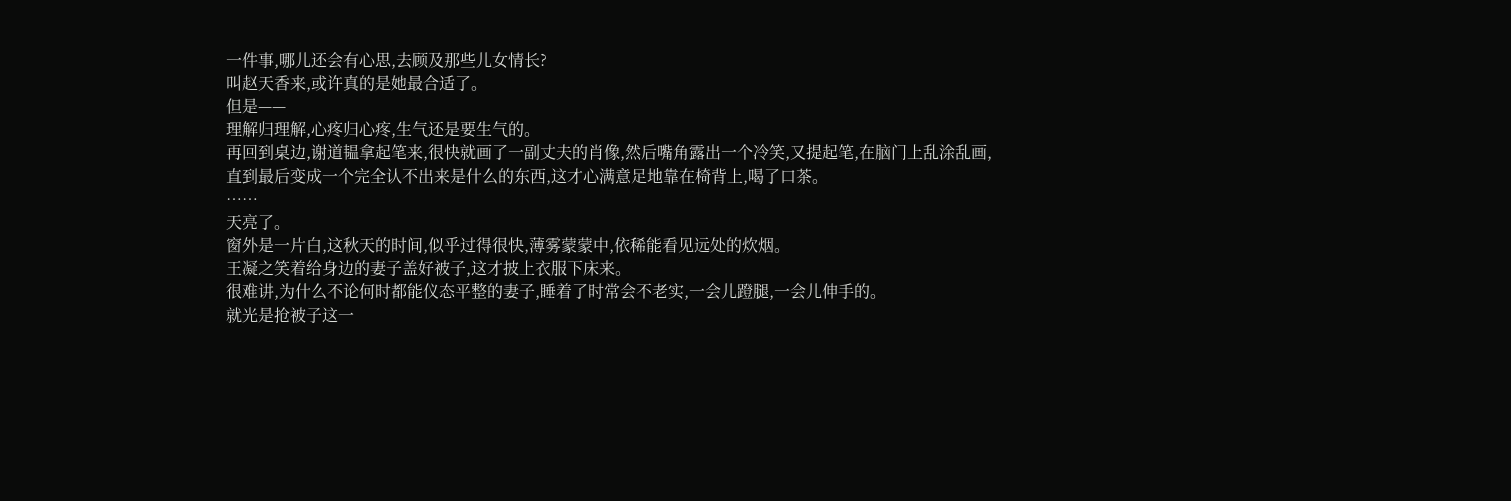一件事,哪儿还会有心思,去顾及那些儿女情长?
叫赵天香来,或许真的是她最合适了。
但是——
理解归理解,心疼归心疼,生气还是要生气的。
再回到桌边,谢道韫拿起笔来,很快就画了一副丈夫的肖像,然后嘴角露出一个冷笑,又提起笔,在脑门上乱涂乱画,直到最后变成一个完全认不出来是什么的东西,这才心满意足地靠在椅背上,喝了口茶。
……
天亮了。
窗外是一片白,这秋天的时间,似乎过得很快,薄雾蒙蒙中,依稀能看见远处的炊烟。
王凝之笑着给身边的妻子盖好被子,这才披上衣服下床来。
很难讲,为什么不论何时都能仪态平整的妻子,睡着了时常会不老实,一会儿蹬腿,一会儿伸手的。
就光是抢被子这一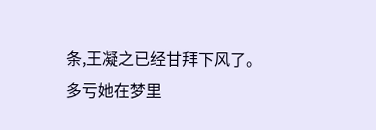条,王凝之已经甘拜下风了。
多亏她在梦里